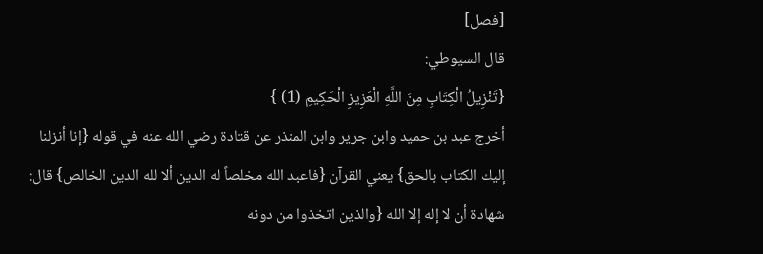[فصل]
قال السيوطي:
{تَنْزِيلُ الْكِتَابِ مِنَ اللَّهِ الْعَزِيزِ الْحَكِيمِ (1) }
أخرج عبد بن حميد وابن جرير وابن المنذر عن قتادة رضي الله عنه في قوله {إنا أنزلنا إليك الكتاب بالحق} يعني القرآن {فاعبد الله مخلصاً له الدين ألا لله الدين الخالص} قال: شهادة أن لا إله إلا الله {والذين اتخذوا من دونه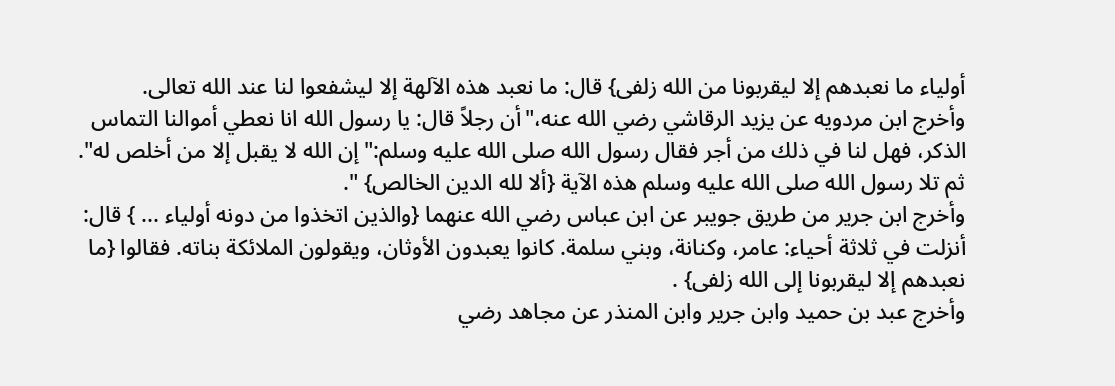أولياء ما نعبدهم إلا ليقربونا من الله زلفى} قال: ما نعبد هذه الآلهة إلا ليشفعوا لنا عند الله تعالى.
وأخرج ابن مردويه عن يزيد الرقاشي رضي الله عنه،"أن رجلاً قال: يا رسول الله انا نعطي أموالنا التماس الذكر، فهل لنا في ذلك من أجر فقال رسول الله صلى الله عليه وسلم:"إن الله لا يقبل إلا من أخلص له". ثم تلا رسول الله صلى الله عليه وسلم هذه الآية {ألا لله الدين الخالص} ".
وأخرج ابن جرير من طريق جويبر عن ابن عباس رضي الله عنهما {والذين اتخذوا من دونه أولياء ... } قال: أنزلت في ثلاثة أحياء: عامر، وكنانة، وبني سلمة. كانوا يعبدون الأوثان، ويقولون الملائكة بناته. فقالوا {ما نعبدهم إلا ليقربونا إلى الله زلفى} .
وأخرج عبد بن حميد وابن جرير وابن المنذر عن مجاهد رضي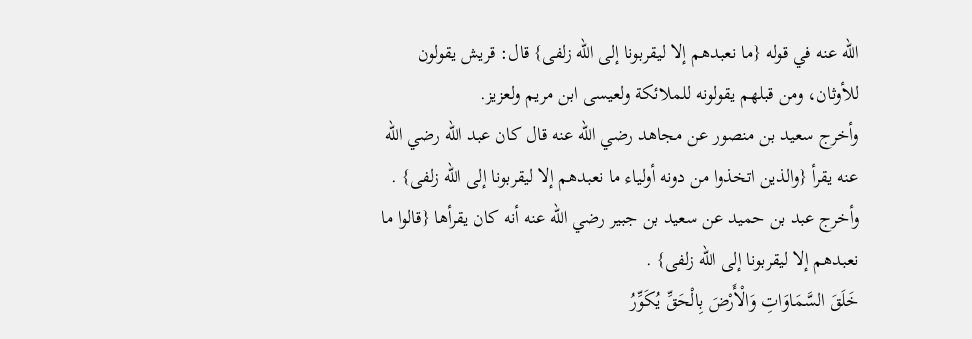الله عنه في قوله {ما نعبدهم إلا ليقربونا إلى الله زلفى} قال: قريش يقولون للأوثان، ومن قبلهم يقولونه للملائكة ولعيسى ابن مريم ولعزيز.
وأخرج سعيد بن منصور عن مجاهد رضي الله عنه قال كان عبد الله رضي الله عنه يقرأ {والذين اتخذوا من دونه أولياء ما نعبدهم إلا ليقربونا إلى الله زلفى} .
وأخرج عبد بن حميد عن سعيد بن جبير رضي الله عنه أنه كان يقرأها {قالوا ما نعبدهم إلا ليقربونا إلى الله زلفى} .
خَلَقَ السَّمَاوَاتِ وَالْأَرْضَ بِالْحَقِّ يُكَوِّرُ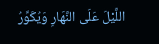اللَّيْلَ عَلَى النَّهَارِ وَيُكَوِّرُ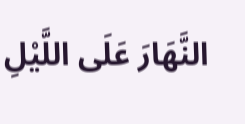النَّهَارَ عَلَى اللَّيْلِ